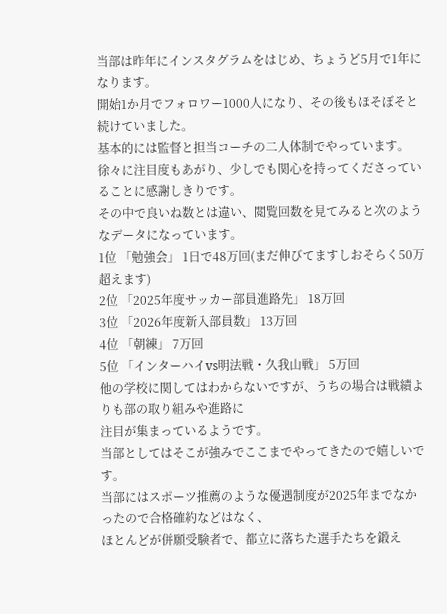当部は昨年にインスタグラムをはじめ、ちょうど5月で1年になります。
開始1か月でフォロワー1000人になり、その後もほそぼそと続けていました。
基本的には監督と担当コーチの二人体制でやっています。
徐々に注目度もあがり、少しでも関心を持ってくださっていることに感謝しきりです。
その中で良いね数とは違い、閲覧回数を見てみると次のようなデータになっています。
1位 「勉強会」 1日で48万回(まだ伸びてますしおそらく50万超えます)
2位 「2025年度サッカー部員進路先」 18万回
3位 「2026年度新入部員数」 13万回
4位 「朝練」 7万回
5位 「インターハイvs明法戦・久我山戦」 5万回
他の学校に関してはわからないですが、うちの場合は戦績よりも部の取り組みや進路に
注目が集まっているようです。
当部としてはそこが強みでここまでやってきたので嬉しいです。
当部にはスポーツ推薦のような優遇制度が2025年までなかったので合格確約などはなく、
ほとんどが併願受験者で、都立に落ちた選手たちを鍛え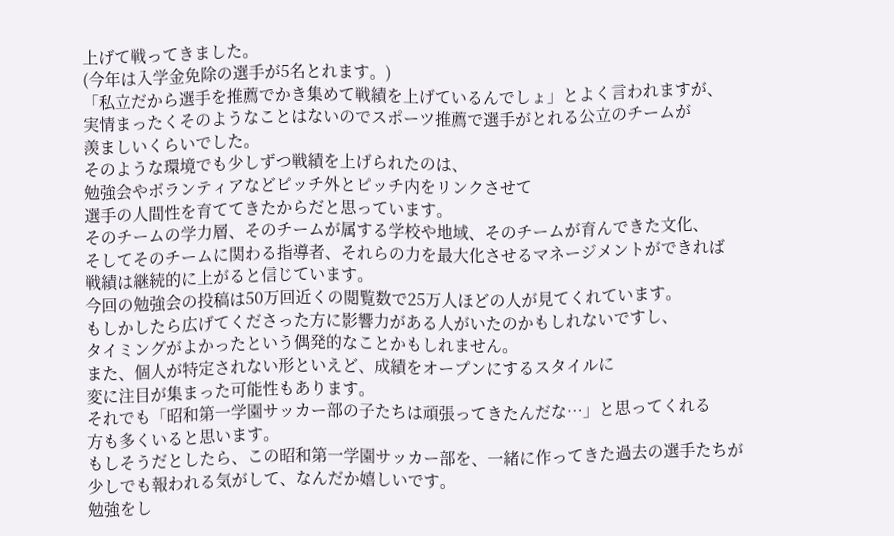上げて戦ってきました。
(今年は入学金免除の選手が5名とれます。)
「私立だから選手を推薦でかき集めて戦績を上げているんでしょ」とよく言われますが、
実情まったくそのようなことはないのでスポーツ推薦で選手がとれる公立のチームが
羨ましいくらいでした。
そのような環境でも少しずつ戦績を上げられたのは、
勉強会やボランティアなどピッチ外とピッチ内をリンクさせて
選手の人間性を育ててきたからだと思っています。
そのチームの学力層、そのチームが属する学校や地域、そのチームが育んできた文化、
そしてそのチームに関わる指導者、それらの力を最大化させるマネージメントができれば
戦績は継続的に上がると信じています。
今回の勉強会の投稿は50万回近くの閲覧数で25万人ほどの人が見てくれています。
もしかしたら広げてくださった方に影響力がある人がいたのかもしれないですし、
タイミングがよかったという偶発的なことかもしれません。
また、個人が特定されない形といえど、成績をオープンにするスタイルに
変に注目が集まった可能性もあります。
それでも「昭和第一学園サッカー部の子たちは頑張ってきたんだな…」と思ってくれる
方も多くいると思います。
もしそうだとしたら、この昭和第一学園サッカー部を、一緒に作ってきた過去の選手たちが
少しでも報われる気がして、なんだか嬉しいです。
勉強をし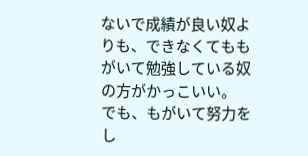ないで成績が良い奴よりも、できなくてももがいて勉強している奴の方がかっこいい。
でも、もがいて努力をし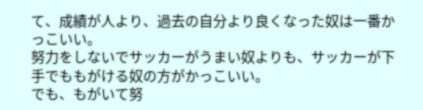て、成績が人より、過去の自分より良くなった奴は一番かっこいい。
努力をしないでサッカーがうまい奴よりも、サッカーが下手でももがける奴の方がかっこいい。
でも、もがいて努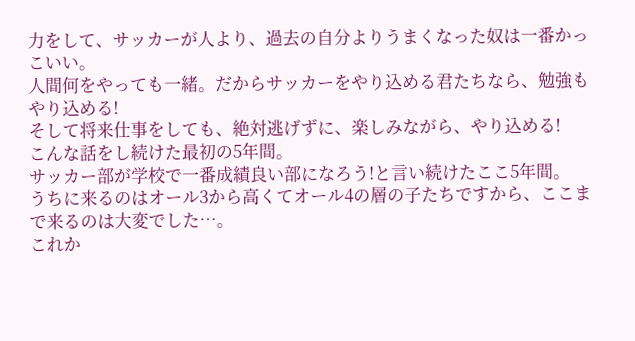力をして、サッカーが人より、過去の自分よりうまくなった奴は一番かっこいい。
人間何をやっても一緒。だからサッカーをやり込める君たちなら、勉強もやり込める!
そして将来仕事をしても、絶対逃げずに、楽しみながら、やり込める!
こんな話をし続けた最初の5年間。
サッカー部が学校で一番成績良い部になろう!と言い続けたここ5年間。
うちに来るのはオール3から高くてオール4の層の子たちですから、ここまで来るのは大変でした…。
これか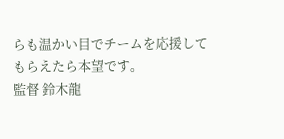らも温かい目でチームを応援してもらえたら本望です。
監督 鈴木龍